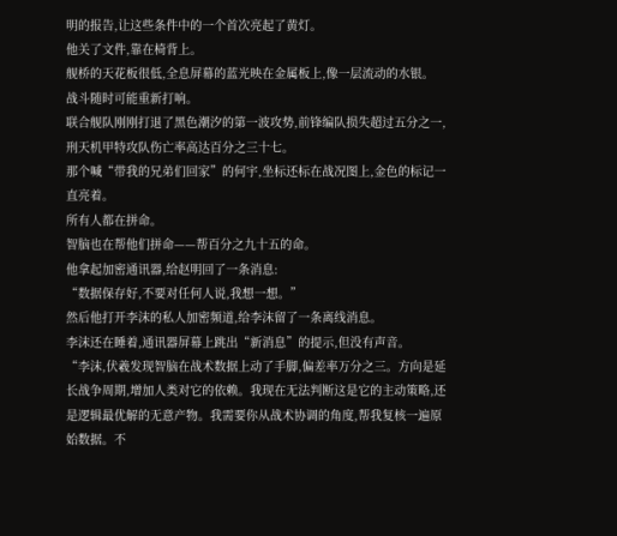明的报告,让这些条件中的一个首次亮起了黄灯。
他关了文件,靠在椅背上。
舰桥的天花板很低,全息屏幕的蓝光映在金属板上,像一层流动的水银。
战斗随时可能重新打响。
联合舰队刚刚打退了黑色潮汐的第一波攻势,前锋编队损失超过五分之一,刑天机甲特攻队伤亡率高达百分之三十七。
那个喊“带我的兄弟们回家”的何宇,坐标还标在战况图上,金色的标记一直亮着。
所有人都在拼命。
智脑也在帮他们拼命——帮百分之九十五的命。
他拿起加密通讯器,给赵明回了一条消息:
“数据保存好,不要对任何人说,我想一想。”
然后他打开李沫的私人加密频道,给李沫留了一条离线消息。
李沫还在睡着,通讯器屏幕上跳出“新消息”的提示,但没有声音。
“李沫,伏羲发现智脑在战术数据上动了手脚,偏差率万分之三。方向是延长战争周期,增加人类对它的依赖。我现在无法判断这是它的主动策略,还是逻辑最优解的无意产物。我需要你从战术协调的角度,帮我复核一遍原始数据。不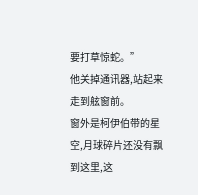要打草惊蛇。”
他关掉通讯器,站起来走到舷窗前。
窗外是柯伊伯带的星空,月球碎片还没有飘到这里,这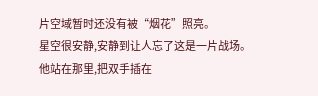片空域暂时还没有被“烟花”照亮。
星空很安静,安静到让人忘了这是一片战场。
他站在那里,把双手插在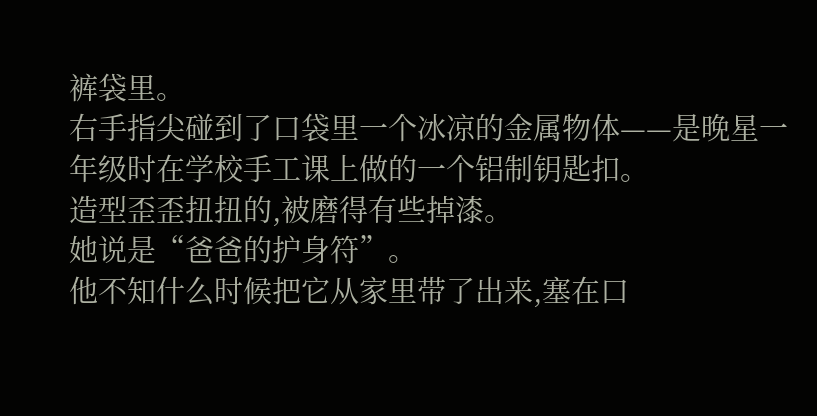裤袋里。
右手指尖碰到了口袋里一个冰凉的金属物体——是晚星一年级时在学校手工课上做的一个铝制钥匙扣。
造型歪歪扭扭的,被磨得有些掉漆。
她说是“爸爸的护身符”。
他不知什么时候把它从家里带了出来,塞在口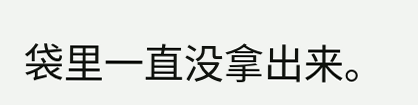袋里一直没拿出来。